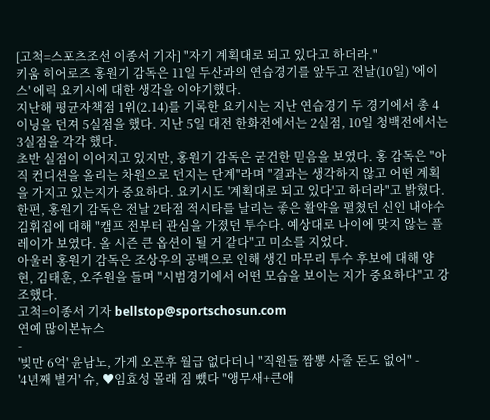[고척=스포츠조선 이종서 기자] "자기 계획대로 되고 있다고 하더라."
키움 히어로즈 홍원기 감독은 11일 두산과의 연습경기를 앞두고 전날(10일) '에이스' 에릭 요키시에 대한 생각을 이야기했다.
지난해 평균자책점 1위(2.14)를 기록한 요키시는 지난 연습경기 두 경기에서 총 4이닝을 던져 5실점을 했다. 지난 5일 대전 한화전에서는 2실점, 10일 청백전에서는 3실점을 각각 했다.
초반 실점이 이어지고 있지만, 홍원기 감독은 굳건한 믿음을 보였다. 홍 감독은 "아직 컨디션을 올리는 차원으로 던지는 단계"라며 "결과는 생각하지 않고 어떤 계획을 가지고 있는지가 중요하다. 요키시도 '계획대로 되고 있다'고 하더라"고 밝혔다.
한편, 홍원기 감독은 전날 2타점 적시타를 날리는 좋은 활약을 펼쳤던 신인 내야수 김휘집에 대해 "캠프 전부터 관심을 가졌던 투수다. 예상대로 나이에 맞지 않는 플레이가 보였다. 올 시즌 큰 옵션이 될 거 같다"고 미소를 지었다.
아울러 홍원기 감독은 조상우의 공백으로 인해 생긴 마무리 투수 후보에 대해 양 현, 김태훈, 오주원을 들며 "시범경기에서 어떤 모습을 보이는 지가 중요하다"고 강조했다.
고척=이종서 기자 bellstop@sportschosun.com
연예 많이본뉴스
-
'빚만 6억' 윤남노, 가게 오픈후 월급 없다더니 "직원들 짬뽕 사줄 돈도 없어" -
'4년째 별거' 슈, ♥임효성 몰래 짐 뺐다 "앵무새+큰애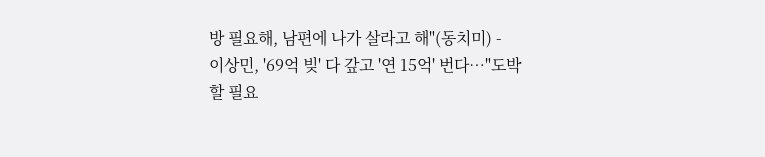방 필요해, 남편에 나가 살라고 해"(동치미) -
이상민, '69억 빚' 다 갚고 '연 15억' 번다…"도박할 필요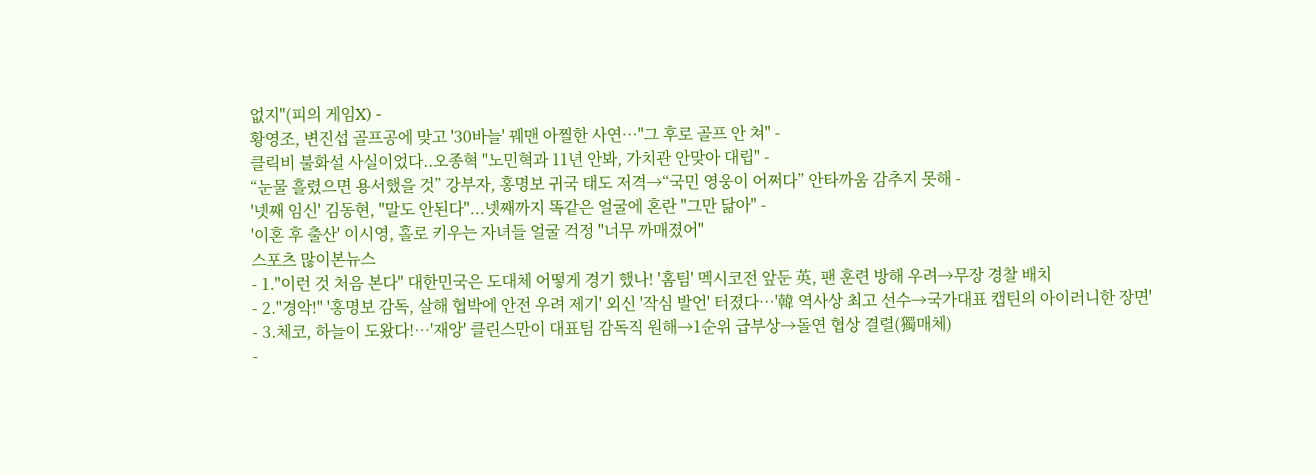없지"(피의 게임X) -
황영조, 변진섭 골프공에 맞고 '30바늘' 꿰맨 아찔한 사연…"그 후로 골프 안 쳐" -
클릭비 불화설 사실이었다..오종혁 "노민혁과 11년 안봐, 가치관 안맞아 대립" -
“눈물 흘렸으면 용서했을 것” 강부자, 홍명보 귀국 태도 저격→“국민 영웅이 어쩌다” 안타까움 감추지 못해 -
'넷째 임신' 김동현, "말도 안된다"...넷째까지 똑같은 얼굴에 혼란 "그만 닮아" -
'이혼 후 출산' 이시영, 홀로 키우는 자녀들 얼굴 걱정 "너무 까매졌어"
스포츠 많이본뉴스
- 1."이런 것 처음 본다" 대한민국은 도대체 어떻게 경기 했나! '홈팀' 멕시코전 앞둔 英, 팬 훈련 방해 우려→무장 경찰 배치
- 2."경악!" '홍명보 감독, 살해 협박에 안전 우려 제기' 외신 '작심 발언' 터졌다…'韓 역사상 최고 선수→국가대표 캡틴의 아이러니한 장면'
- 3.체코, 하늘이 도왔다!…'재앙' 클린스만이 대표팀 감독직 원해→1순위 급부상→돌연 협상 결렬(獨매체)
-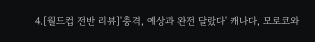4.[월드컵 전반 리뷰]'충격, 예상과 완전 달랐다' 캐나다, 모로코와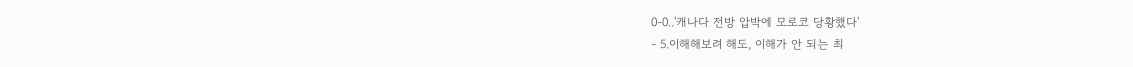0-0..'캐나다 전방 압박에 모로코 당황했다'
- 5.이해해보려 해도, 이해가 안 되는 최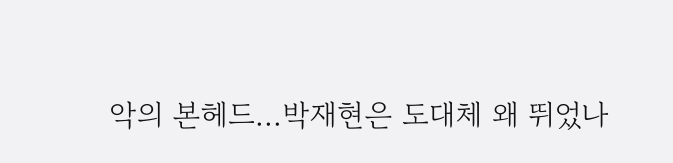악의 본헤드...박재현은 도대체 왜 뛰었나